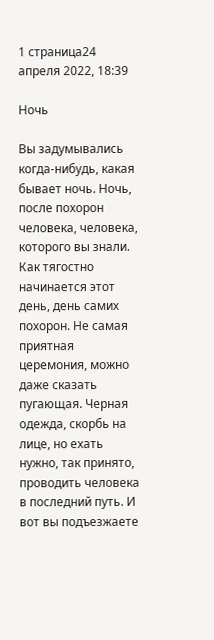1 страница24 апреля 2022, 18:39

Ночь

Вы задумывались когда-нибудь, какая бывает ночь. Ночь, после похорон человека, человека, которого вы знали. Как тягостно начинается этот день, день самих похорон. Не самая приятная церемония, можно даже сказать пугающая. Черная одежда, скорбь на лице, но ехать нужно, так принято, проводить человека в последний путь. И вот вы подъезжаете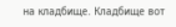на кладбище. Кладбище вот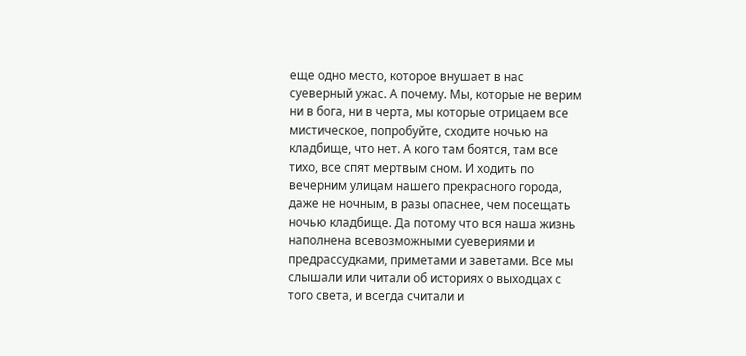еще одно место, которое внушает в нас суеверный ужас. А почему. Мы, которые не верим ни в бога, ни в черта, мы которые отрицаем все мистическое, попробуйте, сходите ночью на кладбище, что нет. А кого там боятся, там все тихо, все спят мертвым сном. И ходить по вечерним улицам нашего прекрасного города, даже не ночным, в разы опаснее, чем посещать ночью кладбище. Да потому что вся наша жизнь наполнена всевозможными суевериями и предрассудками, приметами и заветами. Все мы слышали или читали об историях о выходцах с того света, и всегда считали и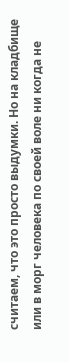считаем, что это просто выдумки. Но на кладбище или в морг человека по своей воле ни когда не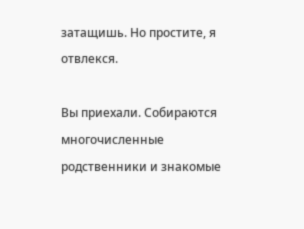затащишь. Но простите, я отвлекся.

Вы приехали. Собираются многочисленные родственники и знакомые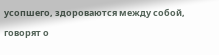усопшего, здороваются между собой, говорят о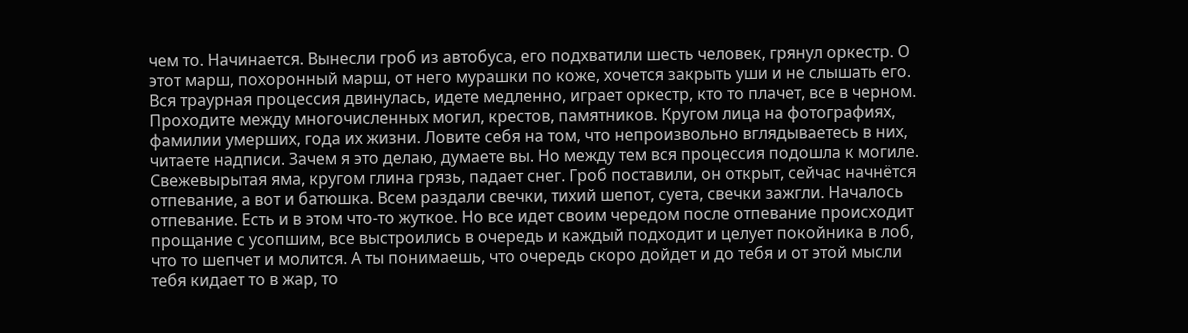чем то. Начинается. Вынесли гроб из автобуса, его подхватили шесть человек, грянул оркестр. О этот марш, похоронный марш, от него мурашки по коже, хочется закрыть уши и не слышать его. Вся траурная процессия двинулась, идете медленно, играет оркестр, кто то плачет, все в черном. Проходите между многочисленных могил, крестов, памятников. Кругом лица на фотографиях, фамилии умерших, года их жизни. Ловите себя на том, что непроизвольно вглядываетесь в них, читаете надписи. Зачем я это делаю, думаете вы. Но между тем вся процессия подошла к могиле. Свежевырытая яма, кругом глина грязь, падает снег. Гроб поставили, он открыт, сейчас начнётся отпевание, а вот и батюшка. Всем раздали свечки, тихий шепот, суета, свечки зажгли. Началось отпевание. Есть и в этом что-то жуткое. Но все идет своим чередом после отпевание происходит прощание с усопшим, все выстроились в очередь и каждый подходит и целует покойника в лоб, что то шепчет и молится. А ты понимаешь, что очередь скоро дойдет и до тебя и от этой мысли тебя кидает то в жар, то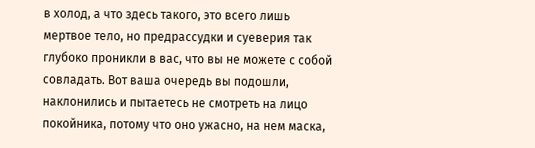в холод, а что здесь такого, это всего лишь мертвое тело, но предрассудки и суеверия так глубоко проникли в вас, что вы не можете с собой совладать. Вот ваша очередь вы подошли, наклонились и пытаетесь не смотреть на лицо покойника, потому что оно ужасно, на нем маска,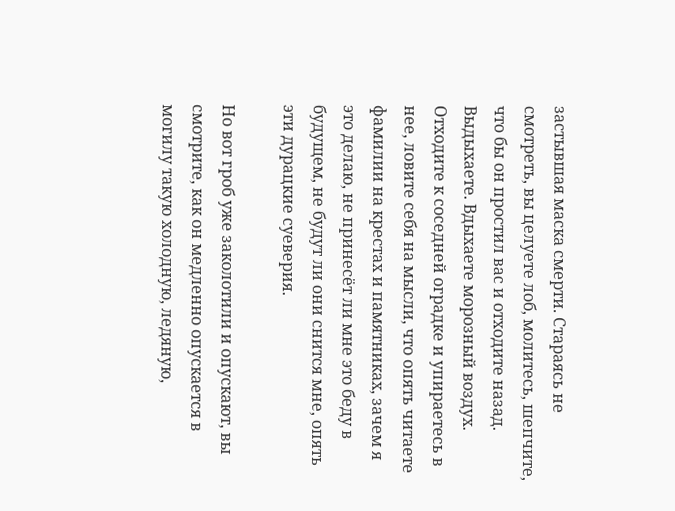застывшая маска смерти. Стараясь не смотреть, вы целуете лоб, молитесь, шепчите, что бы он простил вас и отходите назад. Выдыхаете. Вдыхаете морозный воздух. Отходите к соседней оградке и упираетесь в нее, ловите себя на мысли, что опять читаете фамилии на крестах и памятниках, зачем я это делаю, не принесёт ли мне это беду в будущем, не будут ли они снится мне, опять эти дурацкие суеверия.

Но вот гроб уже заколотили и опускают, вы смотрите, как он медленно опускается в могилу такую холодную, ледяную,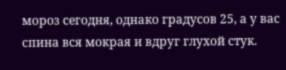мороз сегодня, однако градусов 25, а у вас спина вся мокрая и вдруг глухой стук.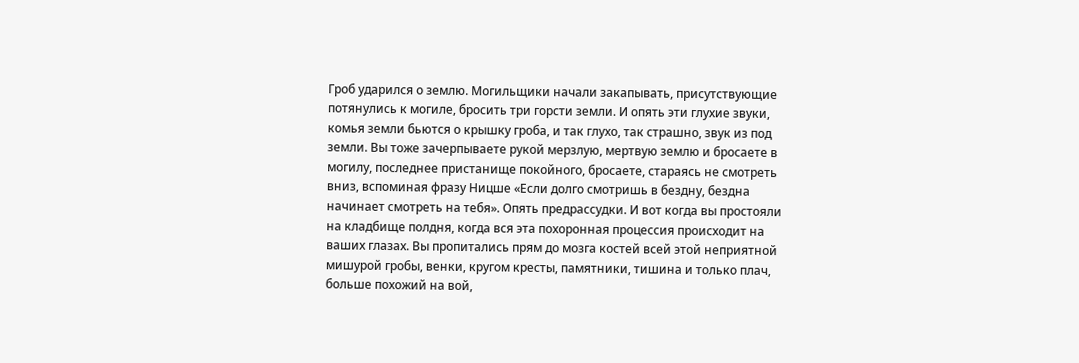Гроб ударился о землю. Могильщики начали закапывать, присутствующие потянулись к могиле, бросить три горсти земли. И опять эти глухие звуки, комья земли бьются о крышку гроба, и так глухо, так страшно, звук из под земли. Вы тоже зачерпываете рукой мерзлую, мертвую землю и бросаете в могилу, последнее пристанище покойного, бросаете, стараясь не смотреть вниз, вспоминая фразу Ницше «Если долго смотришь в бездну, бездна начинает смотреть на тебя». Опять предрассудки. И вот когда вы простояли на кладбище полдня, когда вся эта похоронная процессия происходит на ваших глазах. Вы пропитались прям до мозга костей всей этой неприятной мишурой гробы, венки, кругом кресты, памятники, тишина и только плач, больше похожий на вой,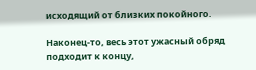исходящий от близких покойного.

Наконец-то, весь этот ужасный обряд подходит к концу,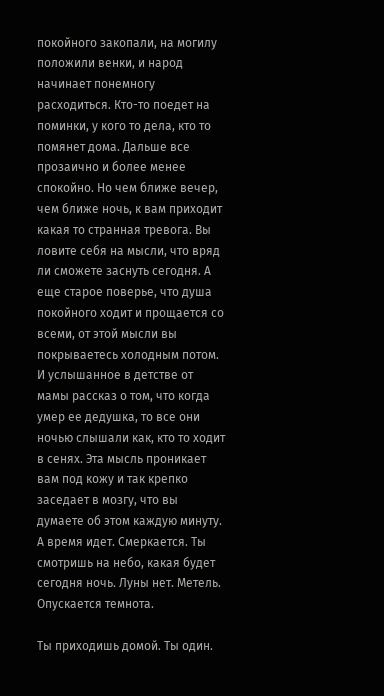покойного закопали, на могилу положили венки, и народ начинает понемногу расходиться. Кто-то поедет на поминки, у кого то дела, кто то помянет дома. Дальше все прозаично и более менее спокойно. Но чем ближе вечер, чем ближе ночь, к вам приходит какая то странная тревога. Вы ловите себя на мысли, что вряд ли сможете заснуть сегодня. А еще старое поверье, что душа покойного ходит и прощается со всеми, от этой мысли вы покрываетесь холодным потом. И услышанное в детстве от мамы рассказ о том, что когда умер ее дедушка, то все они ночью слышали как, кто то ходит в сенях. Эта мысль проникает вам под кожу и так крепко заседает в мозгу, что вы думаете об этом каждую минуту. А время идет. Смеркается. Ты смотришь на небо, какая будет сегодня ночь. Луны нет. Метель. Опускается темнота.

Ты приходишь домой. Ты один.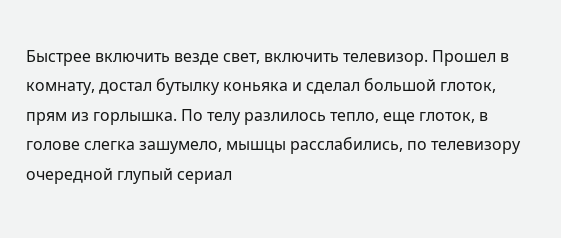Быстрее включить везде свет, включить телевизор. Прошел в комнату, достал бутылку коньяка и сделал большой глоток, прям из горлышка. По телу разлилось тепло, еще глоток, в голове слегка зашумело, мышцы расслабились, по телевизору очередной глупый сериал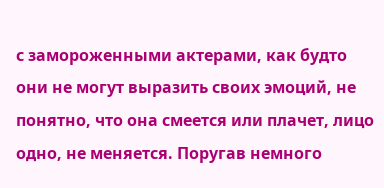с замороженными актерами, как будто они не могут выразить своих эмоций, не понятно, что она смеется или плачет, лицо одно, не меняется. Поругав немного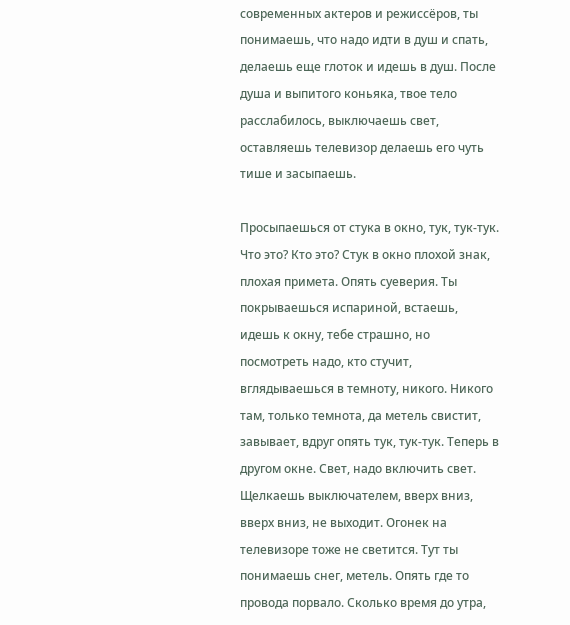современных актеров и режиссёров, ты понимаешь, что надо идти в душ и спать, делаешь еще глоток и идешь в душ. После душа и выпитого коньяка, твое тело расслабилось, выключаешь свет, оставляешь телевизор делаешь его чуть тише и засыпаешь.

Просыпаешься от стука в окно, тук, тук-тук. Что это? Кто это? Стук в окно плохой знак, плохая примета. Опять суеверия. Ты покрываешься испариной, встаешь, идешь к окну, тебе страшно, но посмотреть надо, кто стучит, вглядываешься в темноту, никого. Никого там, только темнота, да метель свистит, завывает, вдруг опять тук, тук-тук. Теперь в другом окне. Свет, надо включить свет. Щелкаешь выключателем, вверх вниз, вверх вниз, не выходит. Огонек на телевизоре тоже не светится. Тут ты понимаешь снег, метель. Опять где то провода порвало. Сколько время до утра,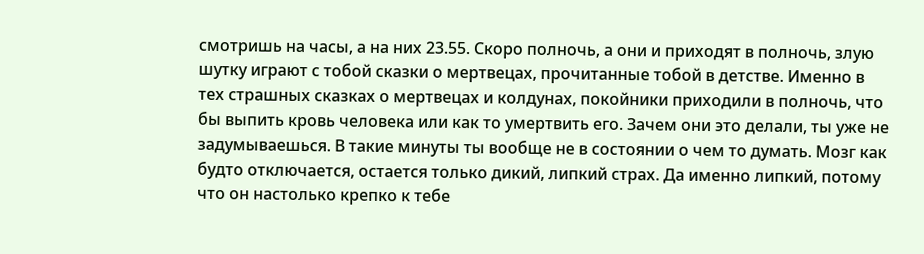смотришь на часы, а на них 23.55. Скоро полночь, а они и приходят в полночь, злую шутку играют с тобой сказки о мертвецах, прочитанные тобой в детстве. Именно в тех страшных сказках о мертвецах и колдунах, покойники приходили в полночь, что бы выпить кровь человека или как то умертвить его. Зачем они это делали, ты уже не задумываешься. В такие минуты ты вообще не в состоянии о чем то думать. Мозг как будто отключается, остается только дикий, липкий страх. Да именно липкий, потому что он настолько крепко к тебе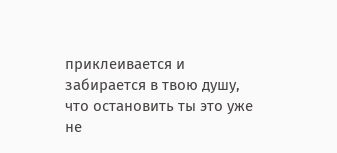приклеивается и забирается в твою душу, что остановить ты это уже не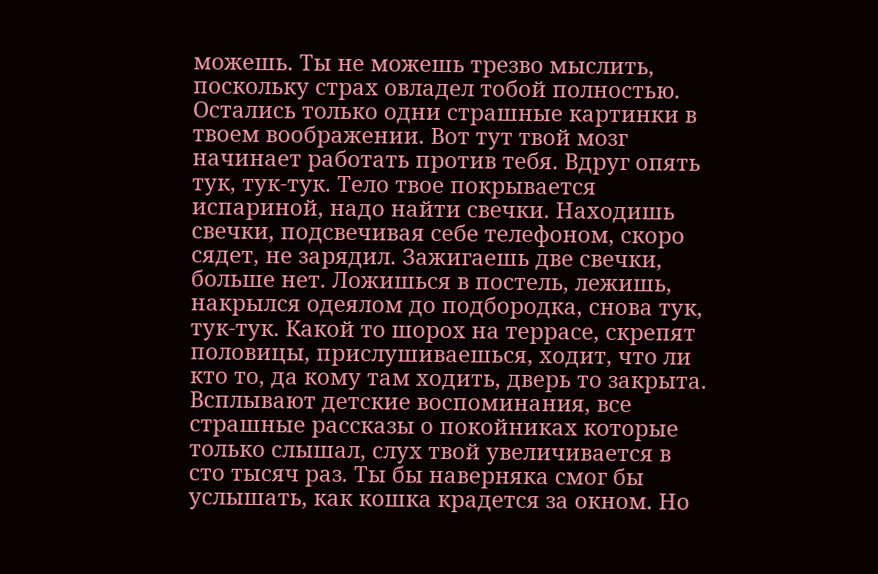можешь. Ты не можешь трезво мыслить, поскольку страх овладел тобой полностью. Остались только одни страшные картинки в твоем воображении. Вот тут твой мозг начинает работать против тебя. Вдруг опять тук, тук-тук. Тело твое покрывается испариной, надо найти свечки. Находишь свечки, подсвечивая себе телефоном, скоро сядет, не зарядил. Зажигаешь две свечки, больше нет. Ложишься в постель, лежишь, накрылся одеялом до подбородка, снова тук, тук-тук. Какой то шорох на террасе, скрепят половицы, прислушиваешься, ходит, что ли кто то, да кому там ходить, дверь то закрыта. Всплывают детские воспоминания, все страшные рассказы о покойниках которые только слышал, слух твой увеличивается в сто тысяч раз. Ты бы наверняка смог бы услышать, как кошка крадется за окном. Но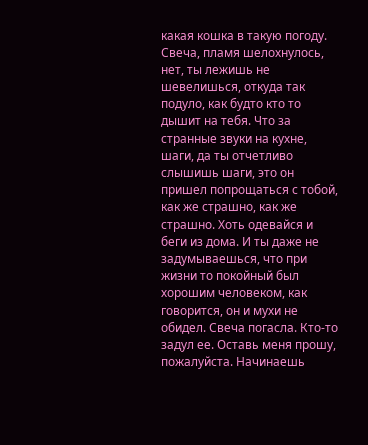какая кошка в такую погоду. Свеча, пламя шелохнулось, нет, ты лежишь не шевелишься, откуда так подуло, как будто кто то дышит на тебя. Что за странные звуки на кухне, шаги, да ты отчетливо слышишь шаги, это он пришел попрощаться с тобой, как же страшно, как же страшно. Хоть одевайся и беги из дома. И ты даже не задумываешься, что при жизни то покойный был хорошим человеком, как говорится, он и мухи не обидел. Свеча погасла. Кто-то задул ее. Оставь меня прошу, пожалуйста. Начинаешь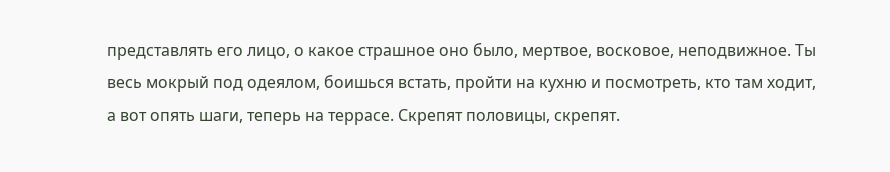представлять его лицо, о какое страшное оно было, мертвое, восковое, неподвижное. Ты весь мокрый под одеялом, боишься встать, пройти на кухню и посмотреть, кто там ходит, а вот опять шаги, теперь на террасе. Скрепят половицы, скрепят.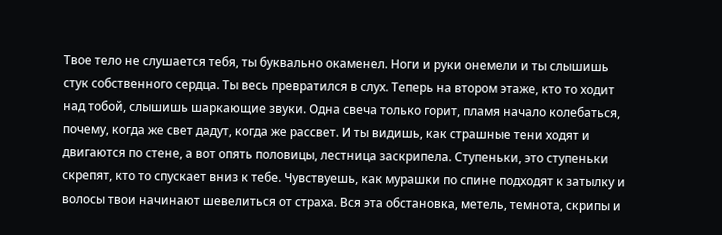Твое тело не слушается тебя, ты буквально окаменел. Ноги и руки онемели и ты слышишь стук собственного сердца. Ты весь превратился в слух. Теперь на втором этаже, кто то ходит над тобой, слышишь шаркающие звуки. Одна свеча только горит, пламя начало колебаться, почему, когда же свет дадут, когда же рассвет. И ты видишь, как страшные тени ходят и двигаются по стене, а вот опять половицы, лестница заскрипела. Ступеньки, это ступеньки скрепят, кто то спускает вниз к тебе. Чувствуешь, как мурашки по спине подходят к затылку и волосы твои начинают шевелиться от страха. Вся эта обстановка, метель, темнота, скрипы и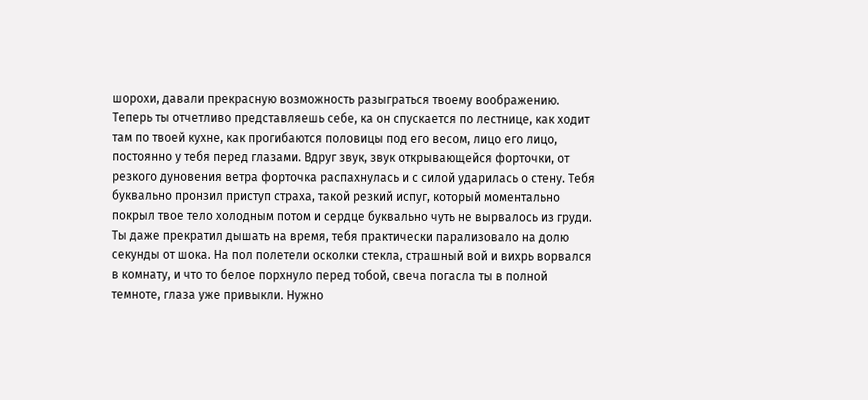шорохи, давали прекрасную возможность разыграться твоему воображению. Теперь ты отчетливо представляешь себе, ка он спускается по лестнице, как ходит там по твоей кухне, как прогибаются половицы под его весом, лицо его лицо, постоянно у тебя перед глазами. Вдруг звук, звук открывающейся форточки, от резкого дуновения ветра форточка распахнулась и с силой ударилась о стену. Тебя буквально пронзил приступ страха, такой резкий испуг, который моментально покрыл твое тело холодным потом и сердце буквально чуть не вырвалось из груди. Ты даже прекратил дышать на время, тебя практически парализовало на долю секунды от шока. На пол полетели осколки стекла, страшный вой и вихрь ворвался в комнату, и что то белое порхнуло перед тобой, свеча погасла ты в полной темноте, глаза уже привыкли. Нужно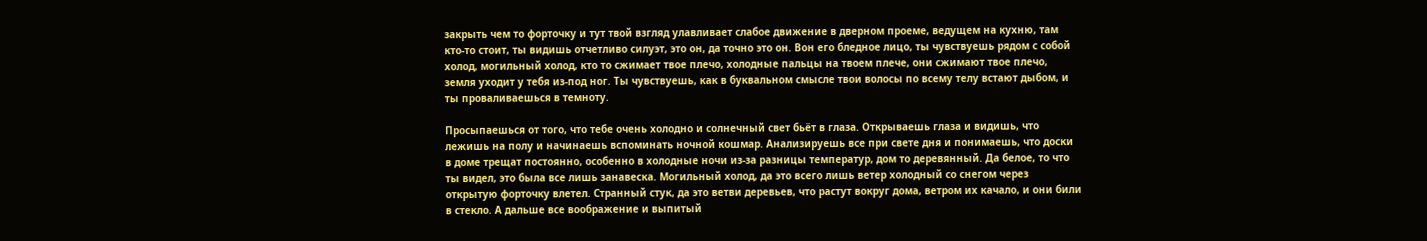закрыть чем то форточку и тут твой взгляд улавливает слабое движение в дверном проеме, ведущем на кухню, там кто-то стоит, ты видишь отчетливо силуэт, это он, да точно это он. Вон его бледное лицо, ты чувствуешь рядом с собой холод, могильный холод, кто то сжимает твое плечо, холодные пальцы на твоем плече, они сжимают твое плечо, земля уходит у тебя из-под ног. Ты чувствуешь, как в буквальном смысле твои волосы по всему телу встают дыбом, и ты проваливаешься в темноту.

Просыпаешься от того, что тебе очень холодно и солнечный свет бьёт в глаза. Открываешь глаза и видишь, что лежишь на полу и начинаешь вспоминать ночной кошмар. Анализируешь все при свете дня и понимаешь, что доски в доме трещат постоянно, особенно в холодные ночи из-за разницы температур, дом то деревянный. Да белое, то что ты видел, это была все лишь занавеска. Могильный холод, да это всего лишь ветер холодный со снегом через открытую форточку влетел. Странный стук, да это ветви деревьев, что растут вокруг дома, ветром их качало, и они били в стекло. А дальше все воображение и выпитый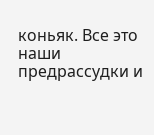коньяк. Все это наши предрассудки и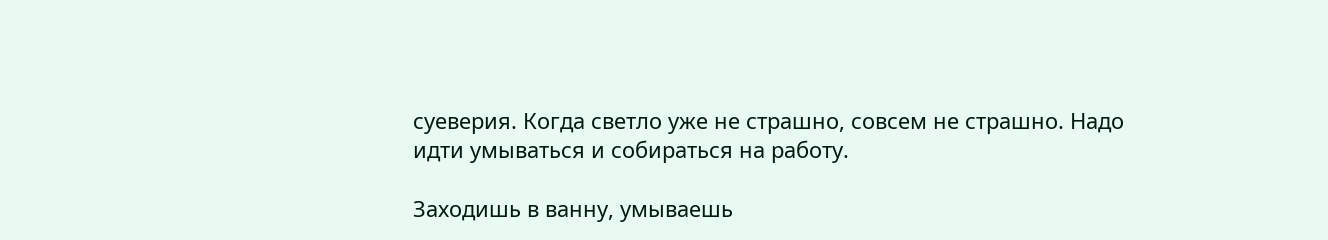суеверия. Когда светло уже не страшно, совсем не страшно. Надо идти умываться и собираться на работу.

Заходишь в ванну, умываешь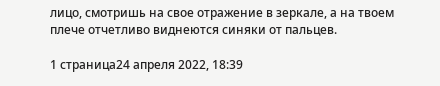лицо, смотришь на свое отражение в зеркале, а на твоем плече отчетливо виднеются синяки от пальцев.

1 страница24 апреля 2022, 18:39